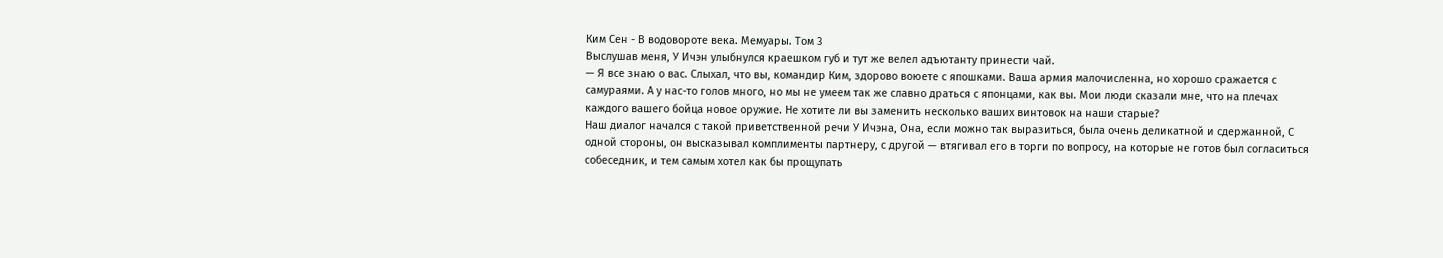Ким Сен - В водовороте века. Мемуары. Том 3
Выслушав меня, У Ичэн улыбнулся краешком губ и тут же велел адъютанту принести чай.
— Я все знаю о вас. Слыхал, что вы, командир Ким, здорово воюете с япошками. Ваша армия малочисленна, но хорошо сражается с самураями. А у нас-то голов много, но мы не умеем так же славно драться с японцами, как вы. Мои люди сказали мне, что на плечах каждого вашего бойца новое оружие. Не хотите ли вы заменить несколько ваших винтовок на наши старые?
Наш диалог начался с такой приветственной речи У Ичэна, Она, если можно так выразиться, была очень деликатной и сдержанной, С одной стороны, он высказывал комплименты партнеру, с другой — втягивал его в торги по вопросу, на которые не готов был согласиться собеседник, и тем самым хотел как бы прощупать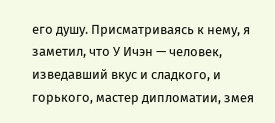его душу. Присматриваясь к нему, я заметил, что У Ичэн — человек, изведавший вкус и сладкого, и горького, мастер дипломатии, змея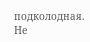подколодная. Не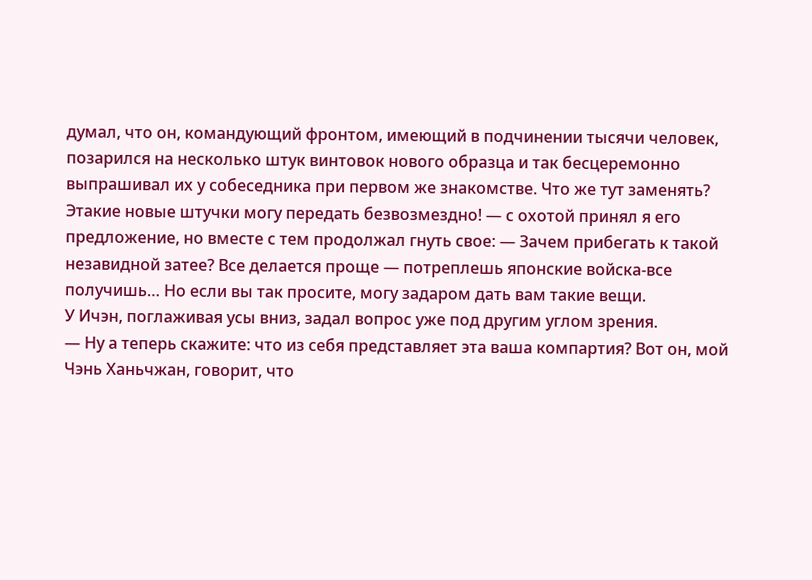думал, что он, командующий фронтом, имеющий в подчинении тысячи человек, позарился на несколько штук винтовок нового образца и так бесцеремонно выпрашивал их у собеседника при первом же знакомстве. Что же тут заменять? Этакие новые штучки могу передать безвозмездно! — с охотой принял я его предложение, но вместе с тем продолжал гнуть свое: — Зачем прибегать к такой незавидной затее? Все делается проще — потреплешь японские войска-все получишь… Но если вы так просите, могу задаром дать вам такие вещи.
У Ичэн, поглаживая усы вниз, задал вопрос уже под другим углом зрения.
— Ну а теперь скажите: что из себя представляет эта ваша компартия? Вот он, мой Чэнь Ханьчжан, говорит, что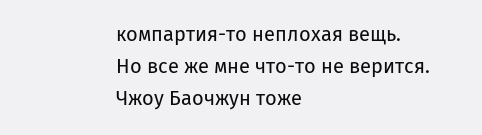компартия-то неплохая вещь. Но все же мне что-то не верится. Чжоу Баочжун тоже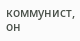коммунист, он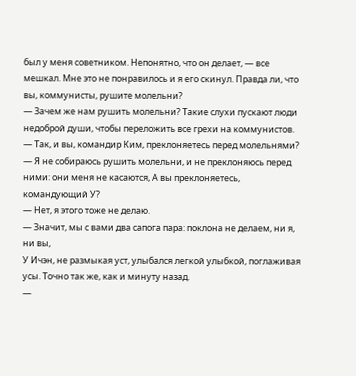был у меня советником. Непонятно, что он делает, — все мешкал. Мне это не понравилось и я его скинул. Правда ли, что вы, коммунисты, рушите молельни?
— Зачем же нам рушить молельни? Такие слухи пускают люди недоброй души, чтобы переложить все грехи на коммунистов.
— Так, и вы, командир Ким, преклоняетесь перед молельнями?
— Я не собираюсь рушить молельни, и не преклоняюсь перед ними: они меня не касаются, А вы преклоняетесь, командующий У?
— Нет, я этого тоже не делаю.
— Значит, мы с вами два сапога пара: поклона не делаем, ни я, ни вы,
У Ичэн, не размыкая уст, улыбался легкой улыбкой, поглаживая усы. Точно так же, как и минуту назад.
—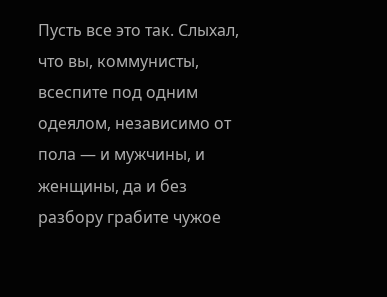Пусть все это так. Слыхал, что вы, коммунисты, всеспите под одним одеялом, независимо от пола — и мужчины, и женщины, да и без разбору грабите чужое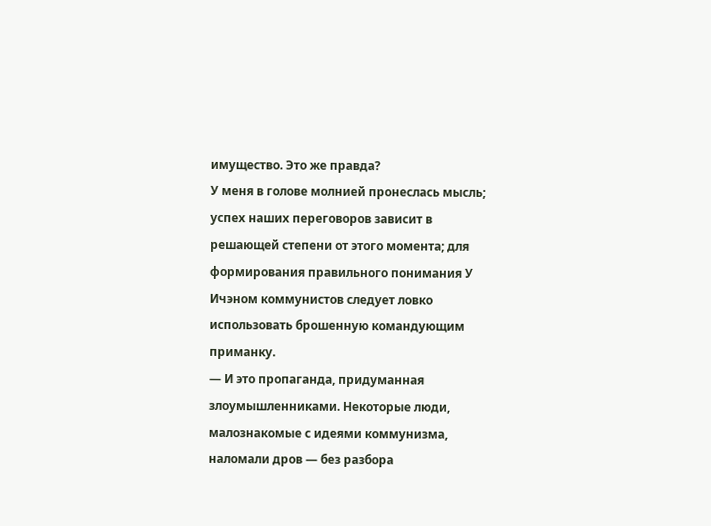имущество. Это же правда?
У меня в голове молнией пронеслась мысль; успех наших переговоров зависит в решающей степени от этого момента; для формирования правильного понимания У Ичэном коммунистов следует ловко использовать брошенную командующим приманку.
— И это пропаганда, придуманная злоумышленниками. Некоторые люди, малознакомые с идеями коммунизма, наломали дров — без разбора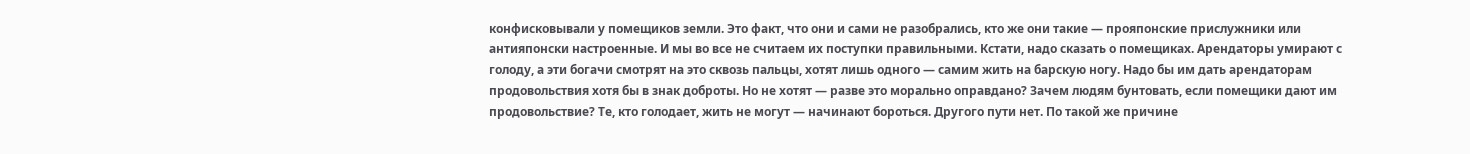конфисковывали у помещиков земли. Это факт, что они и сами не разобрались, кто же они такие — прояпонские прислужники или антияпонски настроенные. И мы во все не считаем их поступки правильными. Кстати, надо сказать о помещиках. Арендаторы умирают с голоду, а эти богачи смотрят на это сквозь пальцы, хотят лишь одного — самим жить на барскую ногу. Надо бы им дать арендаторам продовольствия хотя бы в знак доброты. Но не хотят — разве это морально оправдано? Зачем людям бунтовать, если помещики дают им продовольствие? Те, кто голодает, жить не могут — начинают бороться. Другого пути нет. По такой же причине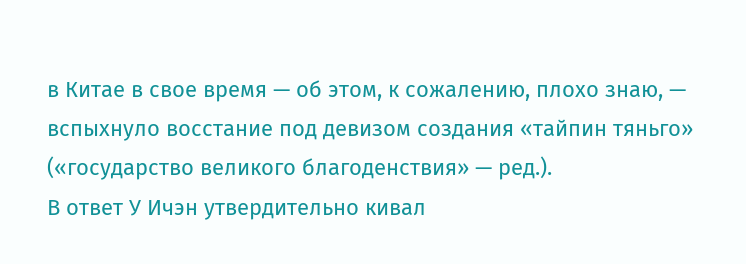в Китае в свое время — об этом, к сожалению, плохо знаю, — вспыхнуло восстание под девизом создания «тайпин тяньго» («государство великого благоденствия» — ред.).
В ответ У Ичэн утвердительно кивал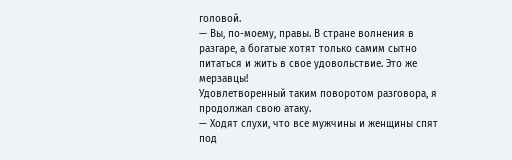головой.
— Вы, по-моему, правы. В стране волнения в разгаре, а богатые хотят только самим сытно питаться и жить в свое удовольствие. Это же мерзавцы!
Удовлетворенный таким поворотом разговора, я продолжал свою атаку.
— Ходят слухи, что все мужчины и женщины спят под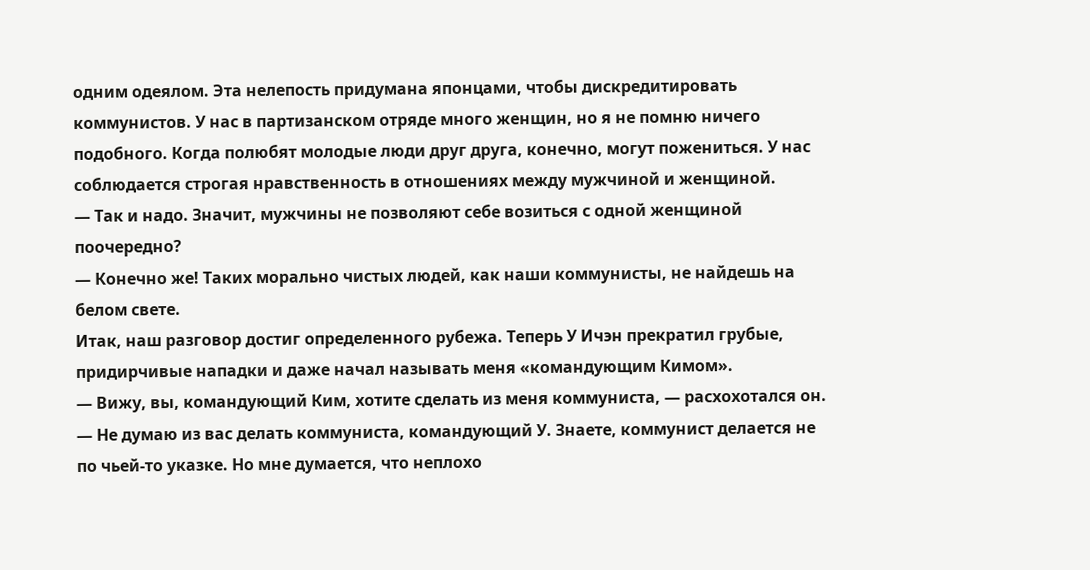одним одеялом. Эта нелепость придумана японцами, чтобы дискредитировать коммунистов. У нас в партизанском отряде много женщин, но я не помню ничего подобного. Когда полюбят молодые люди друг друга, конечно, могут пожениться. У нас соблюдается строгая нравственность в отношениях между мужчиной и женщиной.
— Так и надо. Значит, мужчины не позволяют себе возиться с одной женщиной поочередно?
— Конечно же! Таких морально чистых людей, как наши коммунисты, не найдешь на белом свете.
Итак, наш разговор достиг определенного рубежа. Теперь У Ичэн прекратил грубые, придирчивые нападки и даже начал называть меня «командующим Кимом».
— Вижу, вы, командующий Ким, хотите сделать из меня коммуниста, — расхохотался он.
— Не думаю из вас делать коммуниста, командующий У. Знаете, коммунист делается не по чьей-то указке. Но мне думается, что неплохо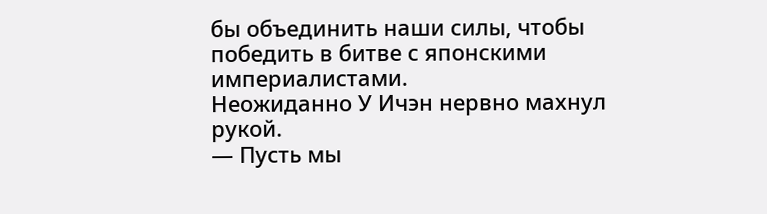бы объединить наши силы, чтобы победить в битве с японскими империалистами.
Неожиданно У Ичэн нервно махнул рукой.
— Пусть мы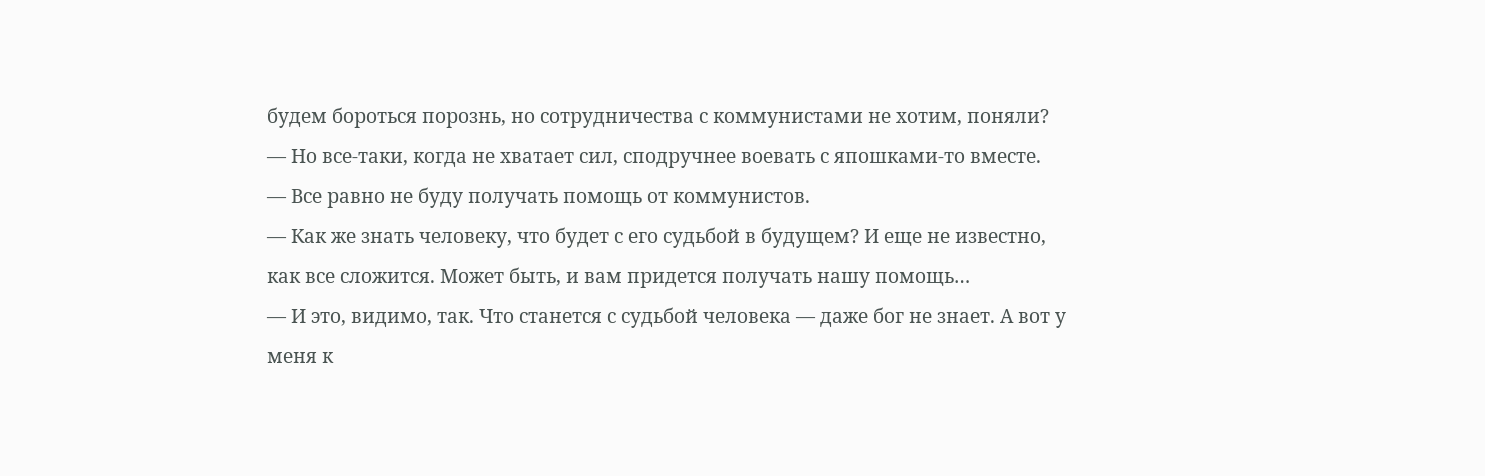будем бороться порознь, но сотрудничества с коммунистами не хотим, поняли?
— Но все-таки, когда не хватает сил, сподручнее воевать с япошками-то вместе.
— Все равно не буду получать помощь от коммунистов.
— Как же знать человеку, что будет с его судьбой в будущем? И еще не известно, как все сложится. Может быть, и вам придется получать нашу помощь…
— И это, видимо, так. Что станется с судьбой человека — даже бог не знает. А вот у меня к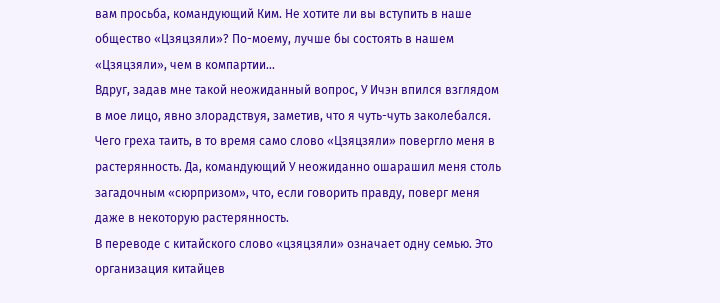вам просьба, командующий Ким. Не хотите ли вы вступить в наше общество «Цзяцзяли»? По-моему, лучше бы состоять в нашем «Цзяцзяли», чем в компартии…
Вдруг, задав мне такой неожиданный вопрос, У Ичэн впился взглядом в мое лицо, явно злорадствуя, заметив, что я чуть-чуть заколебался.
Чего греха таить, в то время само слово «Цзяцзяли» повергло меня в растерянность. Да, командующий У неожиданно ошарашил меня столь загадочным «сюрпризом», что, если говорить правду, поверг меня даже в некоторую растерянность.
В переводе с китайского слово «цзяцзяли» означает одну семью. Это организация китайцев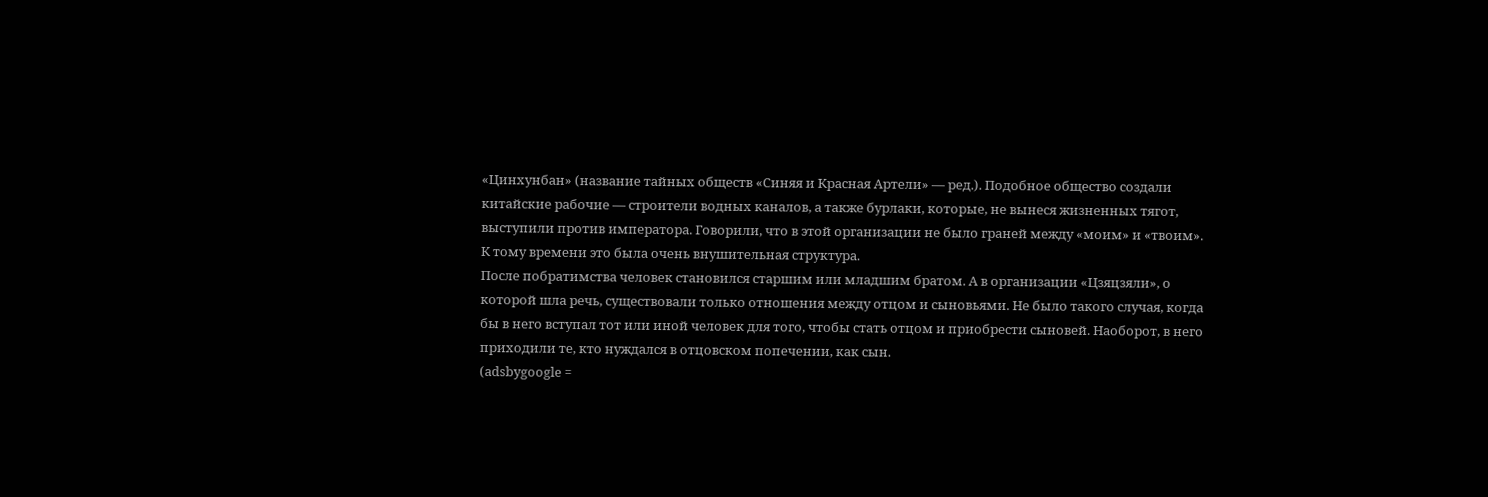«Цинхунбан» (название тайных обществ «Синяя и Красная Артели» — ред.). Подобное общество создали китайские рабочие — строители водных каналов, а также бурлаки, которые, не вынеся жизненных тягот, выступили против императора. Говорили, что в этой организации не было граней между «моим» и «твоим». К тому времени это была очень внушительная структура.
После побратимства человек становился старшим или младшим братом. А в организации «Цзяцзяли», о которой шла речь, существовали только отношения между отцом и сыновьями. Не было такого случая, когда бы в него вступал тот или иной человек для того, чтобы стать отцом и приобрести сыновей. Наоборот, в него приходили те, кто нуждался в отцовском попечении, как сын.
(adsbygoogle =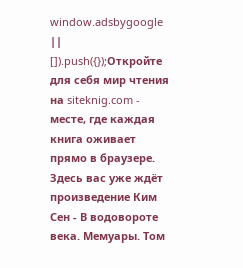window.adsbygoogle || []).push({});Откройте для себя мир чтения на siteknig.com - месте, где каждая книга оживает прямо в браузере. Здесь вас уже ждёт произведение Ким Сен - В водовороте века. Мемуары. Том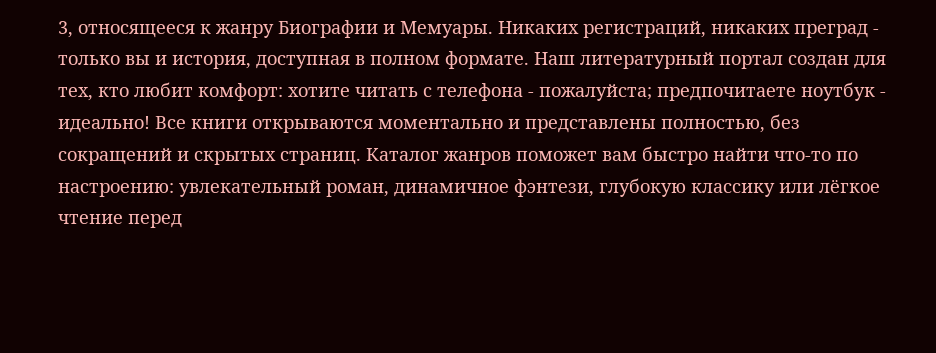3, относящееся к жанру Биографии и Мемуары. Никаких регистраций, никаких преград - только вы и история, доступная в полном формате. Наш литературный портал создан для тех, кто любит комфорт: хотите читать с телефона - пожалуйста; предпочитаете ноутбук - идеально! Все книги открываются моментально и представлены полностью, без сокращений и скрытых страниц. Каталог жанров поможет вам быстро найти что-то по настроению: увлекательный роман, динамичное фэнтези, глубокую классику или лёгкое чтение перед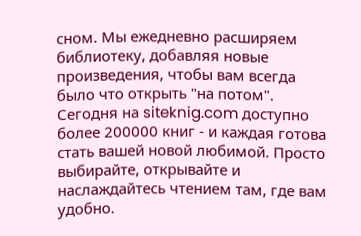сном. Мы ежедневно расширяем библиотеку, добавляя новые произведения, чтобы вам всегда было что открыть "на потом". Сегодня на siteknig.com доступно более 200000 книг - и каждая готова стать вашей новой любимой. Просто выбирайте, открывайте и наслаждайтесь чтением там, где вам удобно.